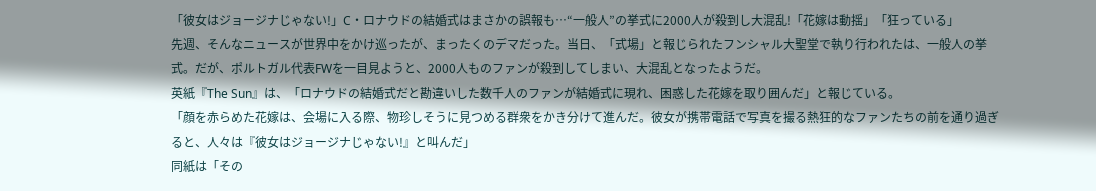「彼女はジョージナじゃない!」C・ロナウドの結婚式はまさかの誤報も…“一般人”の挙式に2000人が殺到し大混乱!「花嫁は動揺」「狂っている」
先週、そんなニュースが世界中をかけ巡ったが、まったくのデマだった。当日、「式場」と報じられたフンシャル大聖堂で執り行われたは、一般人の挙式。だが、ポルトガル代表FWを一目見ようと、2000人ものファンが殺到してしまい、大混乱となったようだ。
英紙『The Sun』は、「ロナウドの結婚式だと勘違いした数千人のファンが結婚式に現れ、困惑した花嫁を取り囲んだ」と報じている。
「顔を赤らめた花嫁は、会場に入る際、物珍しそうに見つめる群衆をかき分けて進んだ。彼女が携帯電話で写真を撮る熱狂的なファンたちの前を通り過ぎると、人々は『彼女はジョージナじゃない!』と叫んだ」
同紙は「その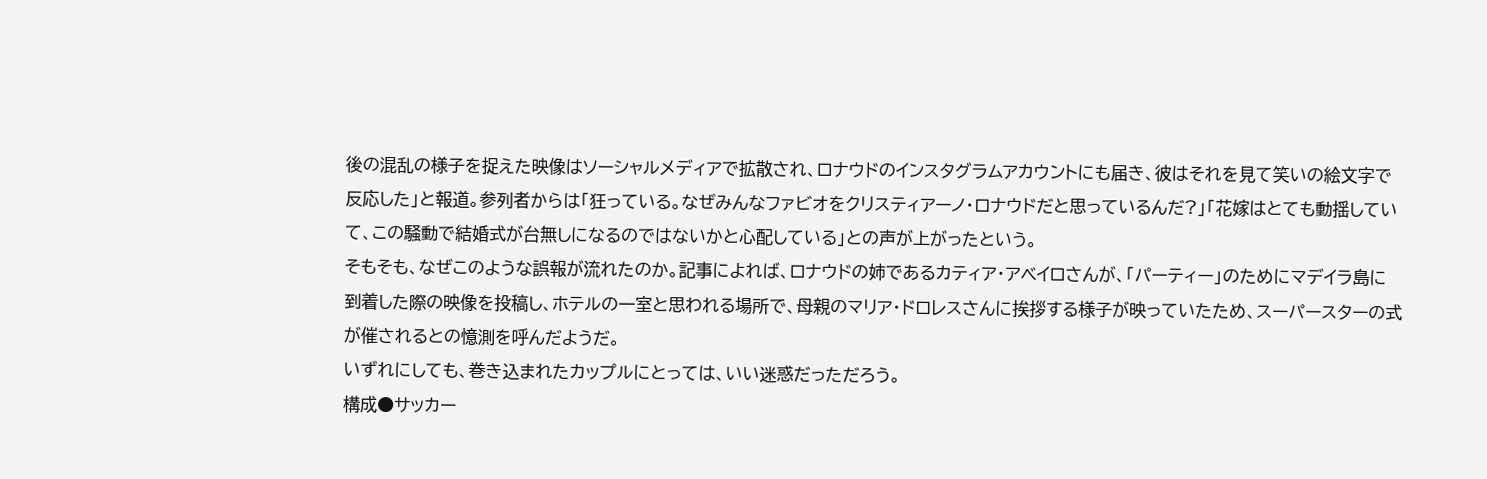後の混乱の様子を捉えた映像はソーシャルメディアで拡散され、ロナウドのインスタグラムアカウントにも届き、彼はそれを見て笑いの絵文字で反応した」と報道。参列者からは「狂っている。なぜみんなファビオをクリスティアーノ・ロナウドだと思っているんだ?」「花嫁はとても動揺していて、この騒動で結婚式が台無しになるのではないかと心配している」との声が上がったという。
そもそも、なぜこのような誤報が流れたのか。記事によれば、ロナウドの姉であるカティア・アベイロさんが、「パーティー」のためにマデイラ島に到着した際の映像を投稿し、ホテルの一室と思われる場所で、母親のマリア・ドロレスさんに挨拶する様子が映っていたため、スーパースターの式が催されるとの憶測を呼んだようだ。
いずれにしても、巻き込まれたカップルにとっては、いい迷惑だっただろう。
構成●サッカー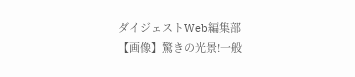ダイジェストWeb編集部
【画像】驚きの光景!一般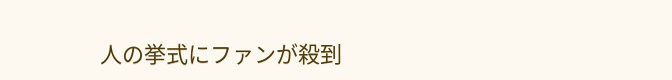人の挙式にファンが殺到